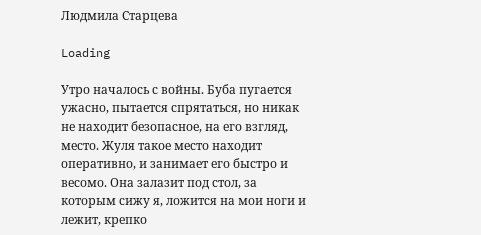Людмила Старцева

Loading

Утро началось с войны. Буба пугается ужасно, пытается спрятаться, но никак не находит безопасное, на его взгляд, место. Жуля такое место находит оперативно, и занимает его быстро и весомо. Она залазит под стол, за которым сижу я, ложится на мои ноги и лежит, крепко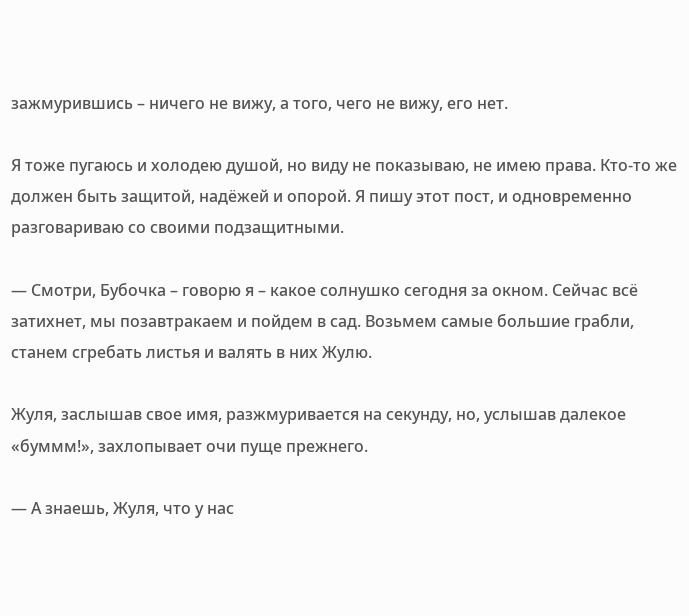зажмурившись – ничего не вижу, а того, чего не вижу, его нет.

Я тоже пугаюсь и холодею душой, но виду не показываю, не имею права. Кто-то же должен быть защитой, надёжей и опорой. Я пишу этот пост, и одновременно разговариваю со своими подзащитными.

— Смотри, Бубочка – говорю я – какое солнушко сегодня за окном. Сейчас всё затихнет, мы позавтракаем и пойдем в сад. Возьмем самые большие грабли, станем сгребать листья и валять в них Жулю.

Жуля, заслышав свое имя, разжмуривается на секунду, но, услышав далекое «буммм!», захлопывает очи пуще прежнего.

— А знаешь, Жуля, что у нас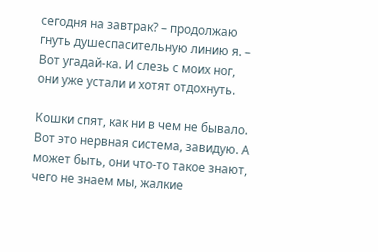сегодня на завтрак? – продолжаю гнуть душеспасительную линию я. – Вот угадай-ка. И слезь с моих ног, они уже устали и хотят отдохнуть.

Кошки спят, как ни в чем не бывало. Вот это нервная система, завидую. А может быть, они что-то такое знают, чего не знаем мы, жалкие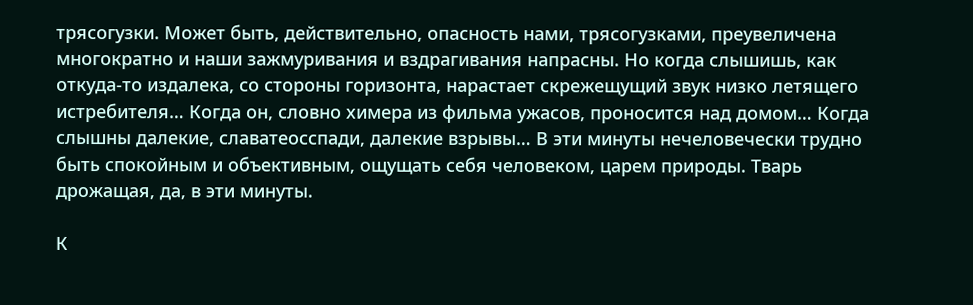трясогузки. Может быть, действительно, опасность нами, трясогузками, преувеличена многократно и наши зажмуривания и вздрагивания напрасны. Но когда слышишь, как откуда-то издалека, со стороны горизонта, нарастает скрежещущий звук низко летящего истребителя… Когда он, словно химера из фильма ужасов, проносится над домом… Когда слышны далекие, славатеосспади, далекие взрывы… В эти минуты нечеловечески трудно быть спокойным и объективным, ощущать себя человеком, царем природы. Тварь дрожащая, да, в эти минуты.

К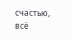счастью, всё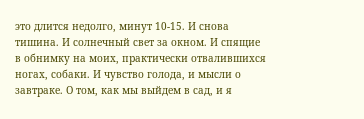это длится недолго, минут 10-15. И снова тишина. И солнечный свет за окном. И спящие в обнимку на моих, практически отвалившихся ногах, собаки. И чувство голода, и мысли о завтраке. О том, как мы выйдем в сад, и я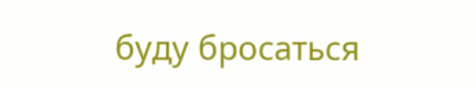буду бросаться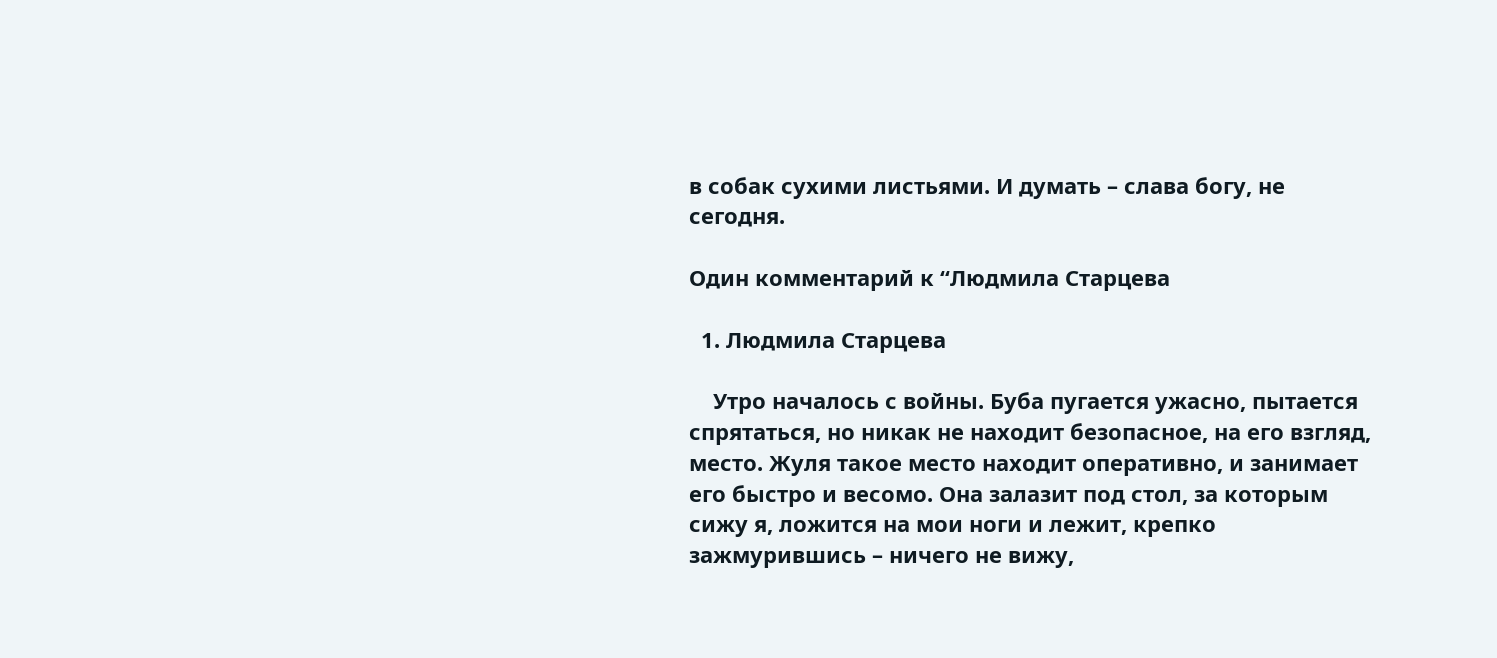в собак сухими листьями. И думать – слава богу, не сегодня.

Один комментарий к “Людмила Старцева

  1. Людмила Старцева

    Утро началось с войны. Буба пугается ужасно, пытается спрятаться, но никак не находит безопасное, на его взгляд, место. Жуля такое место находит оперативно, и занимает его быстро и весомо. Она залазит под стол, за которым сижу я, ложится на мои ноги и лежит, крепко зажмурившись – ничего не вижу,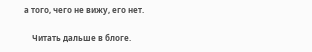а того, чего не вижу, его нет.

    Читать дальше в блоге.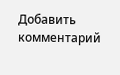Добавить комментарий